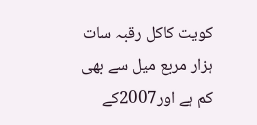کویت کاکل رقبہ سات ہزار مربع میل سے بھی کم ہے اور2007کے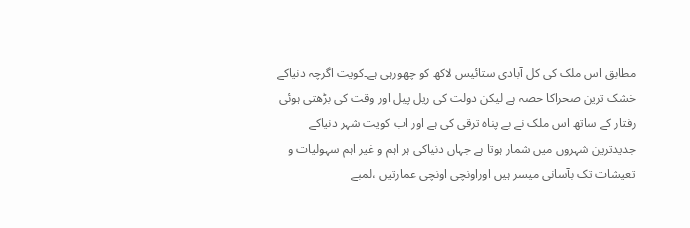مطابق اس ملک کی کل آبادی ستائیس لاکھ کو چھورہی ہے۔کویت اگرچہ دنیاکے خشک ترین صحراکا حصہ ہے لیکن دولت کی ریل پیل اور وقت کی بڑھتی ہوئی رفتار کے ساتھ اس ملک نے بے پناہ ترقی کی ہے اور اب کویت شہر دنیاکے جدیدترین شہروں میں شمار ہوتا ہے جہاں دنیاکی ہر اہم و غیر اہم سہولیات و تعیشات تک بآسانی میسر ہیں اوراونچی اونچی عمارتیں ،لمبے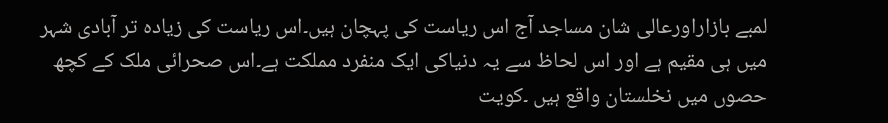لمبے بازاراورعالی شان مساجد آج اس ریاست کی پہچان ہیں۔اس ریاست کی زیادہ تر آبادی شہر میں ہی مقیم ہے اور اس لحاظ سے یہ دنیاکی ایک منفرد مملکت ہے۔اس صحرائی ملک کے کچھ حصوں میں نخلستان واقع ہیں ۔کویت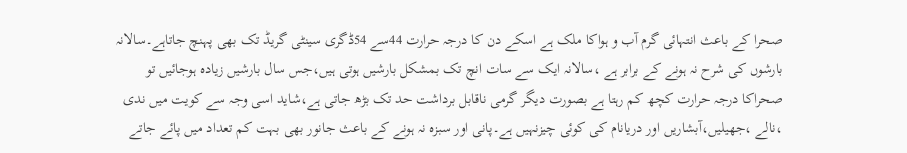صحرا کے باعث انتہائی گرم آب و ہواکا ملک ہے اسکے دن کا درجہ حرارت 44سے 54ڈگری سینٹی گریڈ تک بھی پہنچ جاتاہے۔سالانہ بارشوں کی شرح نہ ہونے کے برابر ہے ،سالانہ ایک سے سات انچ تک بمشکل بارشیں ہوتی ہیں،جس سال بارشیں زیادہ ہوجائیں تو صحراکا درجہ حرارت کچھ کم رہتا ہے بصورت دیگر گرمی ناقابل برداشت حد تک بڑھ جاتی ہے،شاید اسی وجہ سے کویت میں ندی ،نالے ،جھیلیں،آبشاریں اور دریانام کی کوئی چیزنہیں ہے۔پانی اور سبزہ نہ ہونے کے باعث جانور بھی بہت کم تعداد میں پائے جاتے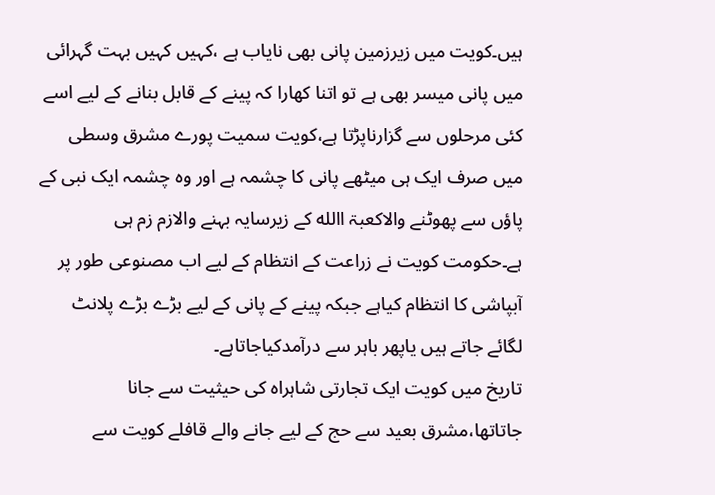ہیں۔کویت میں زیرزمین پانی بھی نایاب ہے ،کہیں کہیں بہت گہرائی میں پانی میسر بھی ہے تو اتنا کھارا کہ پینے کے قابل بنانے کے لیے اسے کئی مرحلوں سے گزارناپڑتا ہے،کویت سمیت پورے مشرق وسطی میں صرف ایک ہی میٹھے پانی کا چشمہ ہے اور وہ چشمہ ایک نبی کے پاؤں سے پھوٹنے والاکعبۃ االله کے زیرسایہ بہنے والازم زم ہی ہے۔حکومت کویت نے زراعت کے انتظام کے لیے اب مصنوعی طور پر آبپاشی کا انتظام کیاہے جبکہ پینے کے پانی کے لیے بڑے بڑے پلانٹ لگائے جاتے ہیں یاپھر باہر سے درآمدکیاجاتاہے۔
تاریخ میں کویت ایک تجارتی شاہراہ کی حیثیت سے جانا جاتاتھا،مشرق بعید سے حج کے لیے جانے والے قافلے کویت سے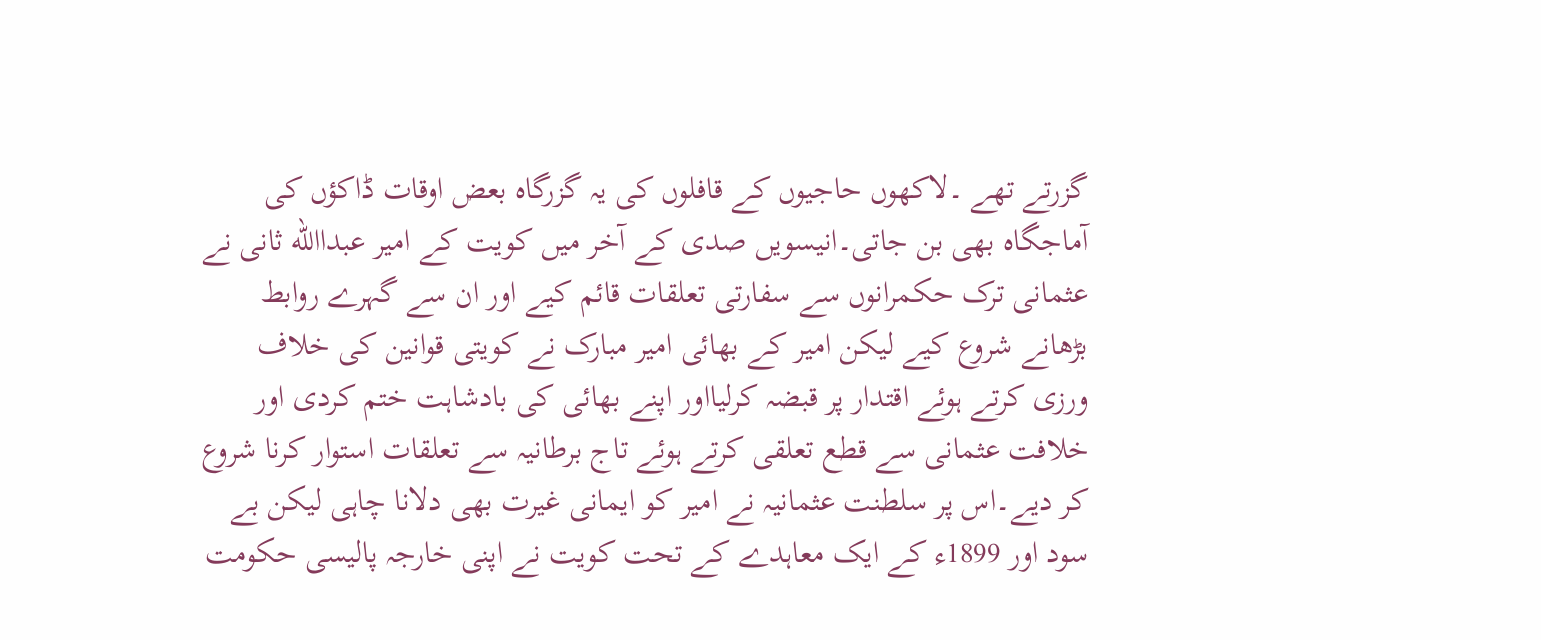گزرتے تھے ۔لاکھوں حاجیوں کے قافلوں کی یہ گزرگاہ بعض اوقات ڈاکؤں کی آماجگاہ بھی بن جاتی۔انیسویں صدی کے آخر میں کویت کے امیر عبداالله ثانی نے عثمانی ترک حکمرانوں سے سفارتی تعلقات قائم کیے اور ان سے گہرے روابط بڑھانے شروع کیے لیکن امیر کے بھائی امیر مبارک نے کویتی قوانین کی خلاف ورزی کرتے ہوئے اقتدار پر قبضہ کرلیااور اپنے بھائی کی بادشاہت ختم کردی اور خلافت عثمانی سے قطع تعلقی کرتے ہوئے تاج برطانیہ سے تعلقات استوار کرنا شروع کر دیے۔اس پر سلطنت عثمانیہ نے امیر کو ایمانی غیرت بھی دلانا چاہی لیکن بے سود اور 1899ء کے ایک معاہدے کے تحت کویت نے اپنی خارجہ پالیسی حکومت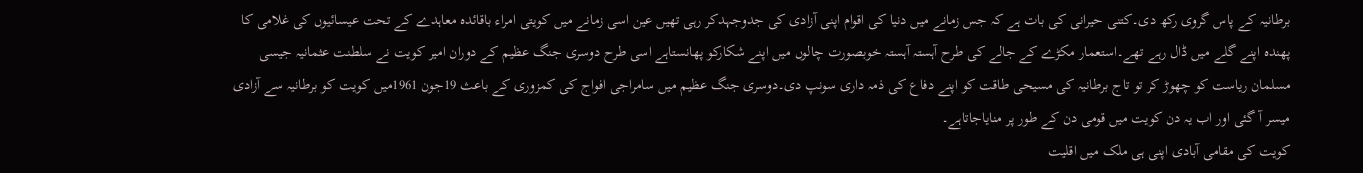برطانیہ کے پاس گروی رکھ دی۔کتنی حیرانی کی بات ہے کہ جس زمانے میں دنیا کی اقوام اپنی آزادی کی جدوجہدکر رہی تھیں عین اسی زمانے میں کویتی امراء باقائدہ معاہدے کے تحت عیسائیوں کی غلامی کا پھندہ اپنے گلے میں ڈال رہے تھے۔استعمار مکڑے کے جالے کی طرح آہستہ آہستہ خوبصورت چالوں میں اپنے شکارکو پھانستاہے اسی طرح دوسری جنگ عظیم کے دوران امیر کویت نے سلطنت عثمانیہ جیسی مسلمان ریاست کو چھوڑ کر تو تاج برطانیہ کی مسیحی طاقت کو اپنے دفاع کی ذمہ داری سونپ دی۔دوسری جنگ عظیم میں سامراجی افواج کی کمزوری کے باعث 19جون 1961میں کویت کو برطانیہ سے آزادی میسر آ گئی اور اب یہ دن کویت میں قومی دن کے طور پر منایاجاتاہے۔
کویت کی مقامی آبادی اپنی ہی ملک میں اقلیت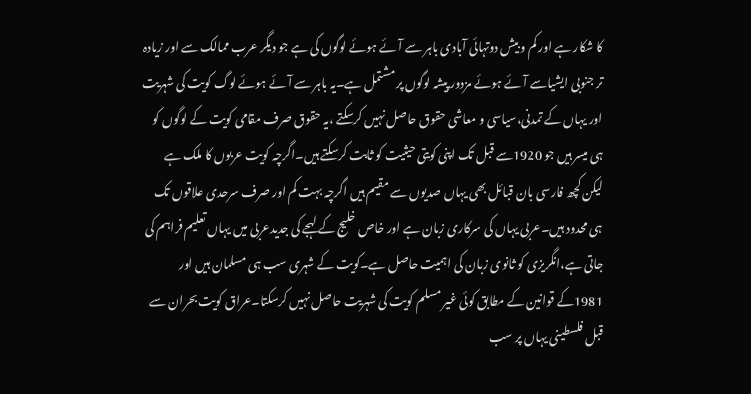کا شکار ہے اور کم و بیش دوتہائی آبادی باہر سے آئے ہوئے لوگوں کی ہے جو دیگر عرب ممالک سے اور زیادہ تر جنوبی ایشیاسے آئے ہوئے مزدور پیشہ لوگوں پر مشتمل ہے۔یہ باہر سے آئے ہوئے لوگ کویت کی شہریت اور یہاں کے تمدنی،سیاسی و معاشی حقوق حاصل نہیں کرسکتے ،یہ حقوق صرف مقامی کویت کے لوگوں کو ہی میسر ہیں جو 1920سے قبل تک اپنی کویتی حیثیت کو ثابت کرسکتے ہیں۔اگرچہ کویت عربوں کا ملک ہے لیکن کچھ فارسی بان قبائل بھی یہاں صدیوں سے مقیم ہیں اگرچہ بہت کم اور صرف سرحدی علاقوں تک ہی محدود ہیں۔عربی یہاں کی سرکاری زبان ہے اور خاص خلیج کے لہجے کی جدیدعربی میں یہاں تعلیم فراہم کی جاتی ہے،انگریزی کو ثانوی زبان کی اہمیت حاصل ہے۔کویت کے شہری سب ہی مسلمان ہیں اور 1981کے قوانین کے مطابق کوئی غیر مسلم کویت کی شہریت حاصل نہیں کرسکتا۔عراق کویت بحران سے قبل فلسطینی یہاں پر سب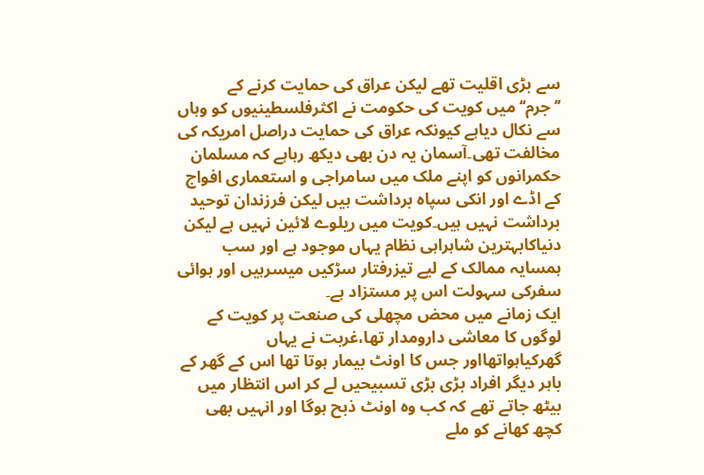سے بڑی اقلیت تھے لیکن عراق کی حمایت کرنے کے ’’جرم‘‘میں کویت کی حکومت نے اکثرفلسطینیوں کو وہاں سے نکال دیاہے کیونکہ عراق کی حمایت دراصل امریکہ کی مخالفت تھی۔آسمان یہ دن بھی دیکھ رہاہے کہ مسلمان حکمرانوں کو اپنے ملک میں سامراجی و استعماری افواج کے اڈے اور انکی سپاہ برداشت ہیں لیکن فرزندان توحید برداشت نہیں ہیں۔کویت میں ریلوے لائین نہیں ہے لیکن دنیاکابہترین شاہراہی نظام یہاں موجود ہے اور سب ہمسایہ ممالک کے لیے تیزرفتار سڑکیں میسرہیں اور ہوائی سفرکی سہولت اس پر مستزاد ہے۔
ایک زمانے میں محض مچھلی کی صنعت پر کویت کے لوگوں کا معاشی دارومدار تھا،غربت نے یہاں گھرکیاہواتھااور جس کا اونٹ بیمار ہوتا تھا اس کے گھر کے باہر دیگر افراد بڑی بڑی تسبیحیں لے کر اس انتظار میں بیٹھ جاتے تھے کہ کب وہ اونٹ ذبح ہوگا اور انہیں بھی کچھ کھانے کو ملے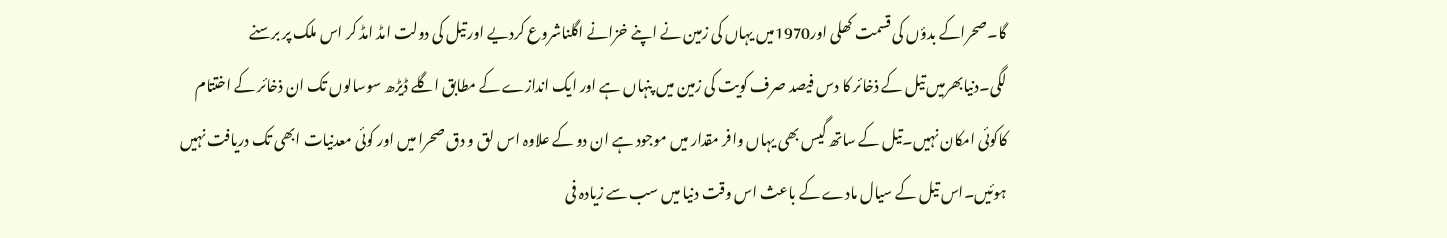گا۔صحراکے بدؤں کی قسمت کھلی اور1970میں یہاں کی زمین نے اپنے خزانے اگلناشروع کردیے اور تیل کی دولت امڈ امڈ کر اس ملک پر برسنے لگی۔دنیابھرمیں تیل کے ذخائر کا دس فیصد صرف کویت کی زمین میں پنہاں ہے اور ایک اندازے کے مطابق اگلے ڈیڑھ سوسالوں تک ان ذخائر کے اختتام کاکوئی امکان نہیں۔تیل کے ساتھ گیس بھی یہاں وافر مقدار میں موجود ہے ان دو کے علاوہ اس لق و دق صحرا میں اور کوئی معدنیات ابھی تک دریافت نہیں ہوئیں۔اس تیل کے سیال مادے کے باعث اس وقت دنیا میں سب سے زیادہ فی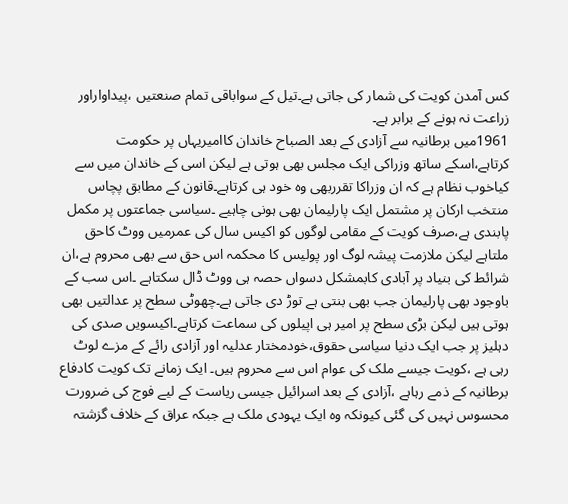کس آمدن کویت کی شمار کی جاتی ہے۔تیل کے سواباقی تمام صنعتیں ،پیداواراور زراعت نہ ہونے کے برابر ہے۔
1961میں برطانیہ سے آزادی کے بعد الصباح خاندان کاامیریہاں پر حکومت کرتاہے،اسکے ساتھ وزراکی ایک مجلس بھی ہوتی ہے لیکن اسی کے خاندان میں سے کیاخوب نظام ہے کہ ان وزراکا تقرربھی وہ خود ہی کرتاہے۔قانون کے مطابق پچاس منتخب ارکان پر مشتمل ایک پارلیمان بھی ہونی چاہیے ۔سیاسی جماعتوں پر مکمل پابندی ہے،صرف کویت کے مقامی لوگوں کو اکیس سال کی عمرمیں ووٹ کاحق ملتاہے لیکن ملازمت پیشہ لوگ اور پولیس کا محکمہ اس حق سے بھی محروم ہے،ان شرائط کی بنیاد پر آبادی کابمشکل دسواں حصہ ہی ووٹ ڈال سکتاہے ۔اس سب کے باوجود بھی پارلیمان جب بھی بنتی ہے توڑ دی جاتی ہے۔چھوٹی سطح پر عدالتیں بھی ہوتی ہیں لیکن بڑی سطح پر امیر ہی اپیلوں کی سماعت کرتاہے۔اکیسویں صدی کی دہلیز پر جب ایک دنیا سیاسی حقوق،خودمختار عدلیہ اور آزادی رائے کے مزے لوٹ رہی ہے ،کویت جیسے ملک کی عوام اس سے محروم ہیں۔ ایک زمانے تک کویت کادفاع برطانیہ کے ذمے رہاہے ،آزادی کے بعد اسرائیل جیسی ریاست کے لیے فوج کی ضرورت محسوس نہیں کی گئی کیونکہ وہ ایک یہودی ملک ہے جبکہ عراق کے خلاف گزشتہ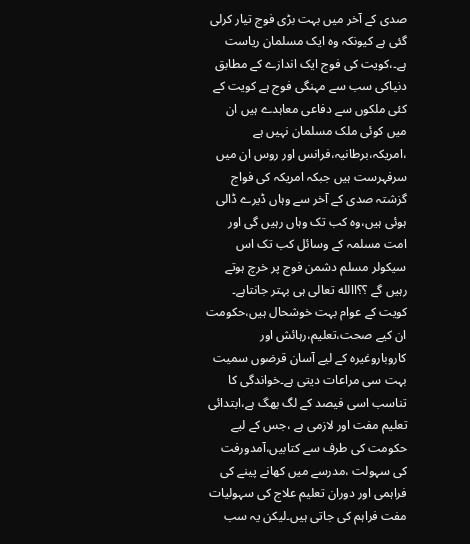صدی کے آخر میں بہت بڑی فوج تیار کرلی گئی ہے کیونکہ وہ ایک مسلمان ریاست ہے۔،کویت کی فوج ایک اندازے کے مطابق دنیاکی سب سے مہنگی فوج ہے کویت کے کئی ملکوں سے دفاعی معاہدے ہیں ان میں کوئی ملک مسلمان نہیں ہے ،امریکہ،برطانیہ،فرانس اور روس ان میں سرفہرست ہیں جبکہ امریکہ کی فواج گزشتہ صدی کے آخر سے وہاں ڈیرے ڈالی ہوئی ہیں،وہ کب تک وہاں رہیں گی اور امت مسلمہ کے وسائل کب تک اس سیکولر مسلم دشمن فوج پر خرچ ہوتے رہیں گے ؟؟االله تعالی ہی بہتر جانتاہے۔
کویت کے عوام بہت خوشحال ہیں،حکومت ان کیے صحت،تعلیم،رہائش اور کاروباروغیرہ کے لیے آسان قرضوں سمیت بہت سی مراعات دیتی ہے۔خواندگی کا تناسب اسی فیصد کے لگ بھگ ہے،ابتدائی تعلیم مفت اور لازمی ہے ،جس کے لیے حکومت کی طرف سے کتابیں،آمدورفت کی سہولت ،مدرسے میں کھانے پینے کی فراہمی اور دوران تعلیم علاج کی سہولیات مفت فراہم کی جاتی ہیں۔لیکن یہ سب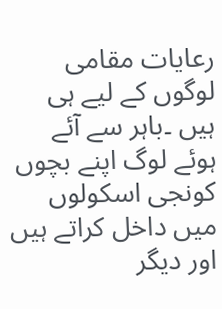رعایات مقامی لوگوں کے لیے ہی ہیں ۔باہر سے آئے ہوئے لوگ اپنے بچوں کونجی اسکولوں میں داخل کراتے ہیں اور دیگر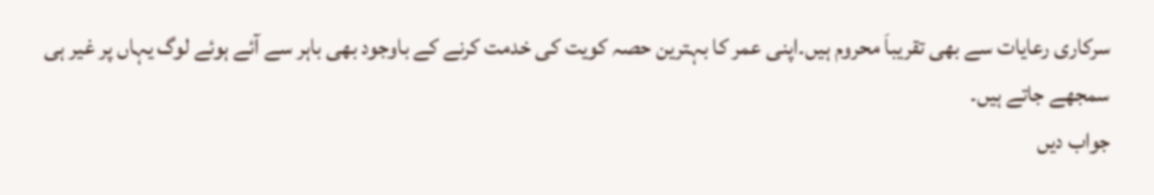سرکاری رعایات سے بھی تقریباَ محروم ہیں۔اپنی عمر کا بہترین حصہ کویت کی خدمت کرنے کے باوجود بھی باہر سے آئے ہوئے لوگ یہاں پر غیر ہی سمجھے جاتے ہیں۔
جواب دیں